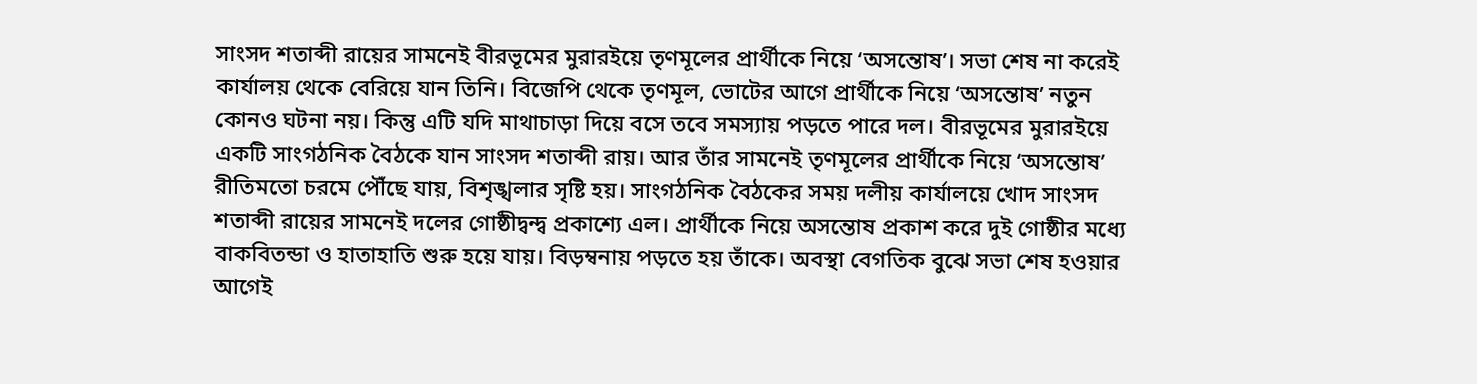সাংসদ শতাব্দী রায়ের সামনেই বীরভূমের মুরারইয়ে তৃণমূলের প্রার্থীকে নিয়ে ‘অসন্তোষ’। সভা শেষ না করেই কার্যালয় থেকে বেরিয়ে যান তিনি। বিজেপি থেকে তৃণমূল, ভোটের আগে প্রার্থীকে নিয়ে ‘অসন্তোষ’ নতুন কোনও ঘটনা নয়। কিন্তু এটি যদি মাথাচাড়া দিয়ে বসে তবে সমস্যায় পড়তে পারে দল। বীরভূমের মুরারইয়ে একটি সাংগঠনিক বৈঠকে যান সাংসদ শতাব্দী রায়। আর তাঁর সামনেই তৃণমূলের প্রার্থীকে নিয়ে ‘অসন্তোষ’ রীতিমতো চরমে পৌঁছে যায়, বিশৃঙ্খলার সৃষ্টি হয়। সাংগঠনিক বৈঠকের সময় দলীয় কার্যালয়ে খোদ সাংসদ শতাব্দী রায়ের সামনেই দলের গোষ্ঠীদ্বন্দ্ব প্রকাশ্যে এল। প্রার্থীকে নিয়ে অসন্তোষ প্রকাশ করে দুই গোষ্ঠীর মধ্যে বাকবিতন্ডা ও হাতাহাতি শুরু হয়ে যায়। বিড়ম্বনায় পড়তে হয় তাঁকে। অবস্থা বেগতিক বুঝে সভা শেষ হওয়ার আগেই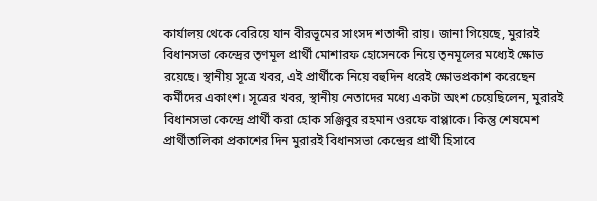কার্যালয় থেকে বেরিয়ে যান বীরভূমের সাংসদ শতাব্দী রায়। জানা গিয়েছে, মুরারই বিধানসভা কেন্দ্রের তৃণমূল প্রার্থী মোশারফ হোসেনকে নিয়ে তৃনমূলের মধ্যেই ক্ষোভ রয়েছে। স্থানীয় সূত্রে খবর, এই প্রার্থীকে নিয়ে বহুদিন ধরেই ক্ষোভপ্রকাশ করেছেন কর্মীদের একাংশ। সূত্রের খবর, স্থানীয় নেতাদের মধ্যে একটা অংশ চেয়েছিলেন, মুরারই বিধানসভা কেন্দ্রে প্রার্থী করা হোক সঞ্জিবুর রহমান ওরফে বাপ্পাকে। কিন্তু শেষমেশ প্রার্থীতালিকা প্রকাশের দিন মুরারই বিধানসভা কেন্দ্রের প্রার্থী হিসাবে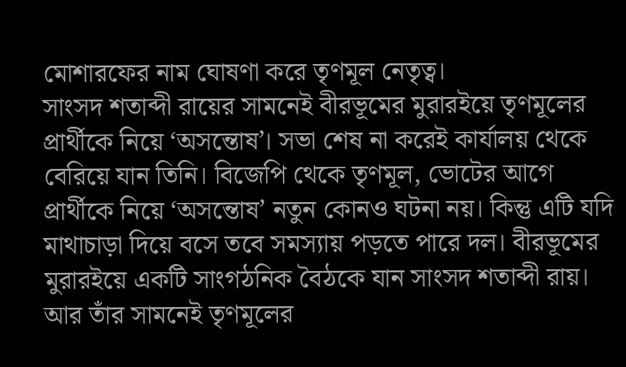মোশারফের নাম ঘোষণা করে তৃণমূল নেতৃত্ব।
সাংসদ শতাব্দী রায়ের সামনেই বীরভূমের মুরারইয়ে তৃণমূলের প্রার্থীকে নিয়ে ‘অসন্তোষ’। সভা শেষ না করেই কার্যালয় থেকে বেরিয়ে যান তিনি। বিজেপি থেকে তৃণমূল, ভোটের আগে প্রার্থীকে নিয়ে ‘অসন্তোষ’ নতুন কোনও ঘটনা নয়। কিন্তু এটি যদি মাথাচাড়া দিয়ে বসে তবে সমস্যায় পড়তে পারে দল। বীরভূমের মুরারইয়ে একটি সাংগঠনিক বৈঠকে যান সাংসদ শতাব্দী রায়। আর তাঁর সামনেই তৃণমূলের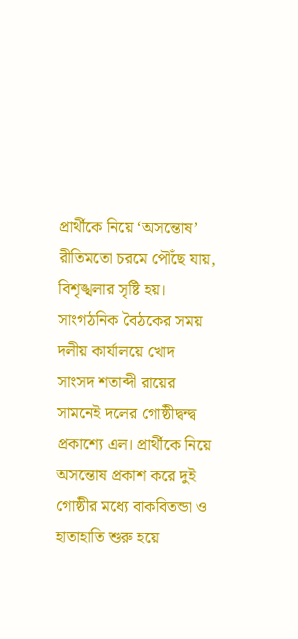প্রার্থীকে নিয়ে ‘অসন্তোষ’ রীতিমতো চরমে পৌঁছে যায়, বিশৃঙ্খলার সৃষ্টি হয়। সাংগঠনিক বৈঠকের সময় দলীয় কার্যালয়ে খোদ সাংসদ শতাব্দী রায়ের সামনেই দলের গোষ্ঠীদ্বন্দ্ব প্রকাশ্যে এল। প্রার্থীকে নিয়ে অসন্তোষ প্রকাশ করে দুই গোষ্ঠীর মধ্যে বাকবিতন্ডা ও হাতাহাতি শুরু হয়ে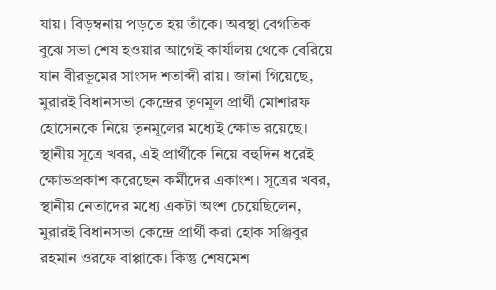যায়। বিড়ম্বনায় পড়তে হয় তাঁকে। অবস্থা বেগতিক বুঝে সভা শেষ হওয়ার আগেই কার্যালয় থেকে বেরিয়ে যান বীরভূমের সাংসদ শতাব্দী রায়। জানা গিয়েছে, মুরারই বিধানসভা কেন্দ্রের তৃণমূল প্রার্থী মোশারফ হোসেনকে নিয়ে তৃনমূলের মধ্যেই ক্ষোভ রয়েছে। স্থানীয় সূত্রে খবর, এই প্রার্থীকে নিয়ে বহুদিন ধরেই ক্ষোভপ্রকাশ করেছেন কর্মীদের একাংশ। সূত্রের খবর, স্থানীয় নেতাদের মধ্যে একটা অংশ চেয়েছিলেন, মুরারই বিধানসভা কেন্দ্রে প্রার্থী করা হোক সঞ্জিবুর রহমান ওরফে বাপ্পাকে। কিন্তু শেষমেশ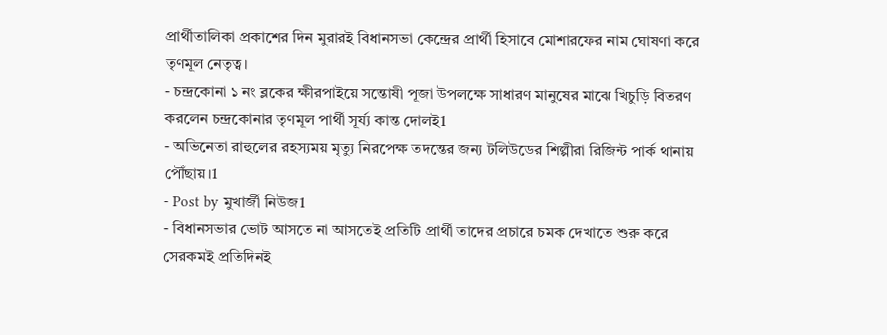প্রার্থীতালিকা প্রকাশের দিন মুরারই বিধানসভা কেন্দ্রের প্রার্থী হিসাবে মোশারফের নাম ঘোষণা করে তৃণমূল নেতৃত্ব।
- চন্দ্রকোনা ১ নং ব্লকের ক্ষীরপাইয়ে সন্তোষী পূজা উপলক্ষে সাধারণ মানুষের মাঝে খিচুড়ি বিতরণ করলেন চন্দ্রকোনার তৃণমূল পার্থী সূর্য্য কান্ত দোলই1
- অভিনেতা রাহুলের রহস্যময় মৃত্যু নিরপেক্ষ তদন্তের জন্য টলিউডের শিল্পীরা রিজিন্ট পার্ক থানায় পৌঁছায়।1
- Post by মুখার্জী নিউজ1
- বিধানসভার ভোট আসতে না আসতেই প্রতিটি প্রার্থী তাদের প্রচারে চমক দেখাতে শুরু করে সেরকমই প্রতিদিনই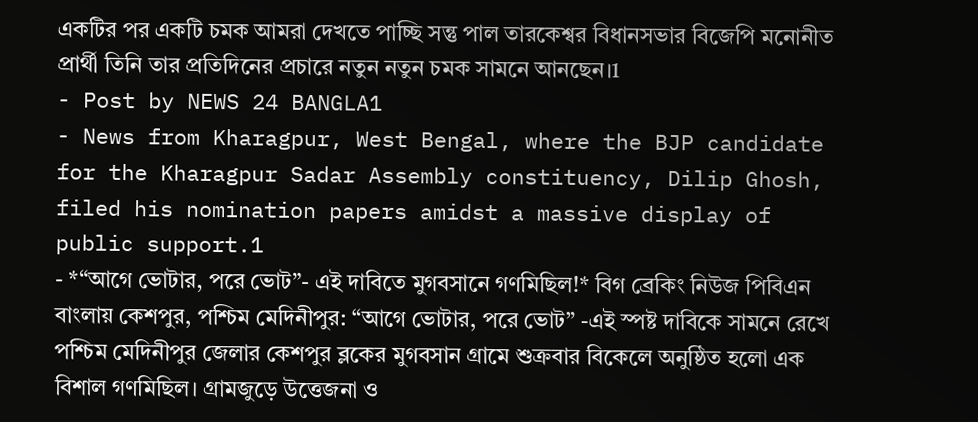একটির পর একটি চমক আমরা দেখতে পাচ্ছি সন্তু পাল তারকেশ্বর বিধানসভার বিজেপি মনোনীত প্রার্থী তিনি তার প্রতিদিনের প্রচারে নতুন নতুন চমক সামনে আনছেন।1
- Post by NEWS 24 BANGLA1
- News from Kharagpur, West Bengal, where the BJP candidate for the Kharagpur Sadar Assembly constituency, Dilip Ghosh, filed his nomination papers amidst a massive display of public support.1
- *“আগে ভোটার, পরে ভোট”- এই দাবিতে মুগবসানে গণমিছিল!* বিগ ব্রেকিং নিউজ পিবিএন বাংলায় কেশপুর, পশ্চিম মেদিনীপুর: “আগে ভোটার, পরে ভোট” -এই স্পষ্ট দাবিকে সামনে রেখে পশ্চিম মেদিনীপুর জেলার কেশপুর ব্লকের মুগবসান গ্রামে শুক্রবার বিকেলে অনুষ্ঠিত হলো এক বিশাল গণমিছিল। গ্রামজুড়ে উত্তেজনা ও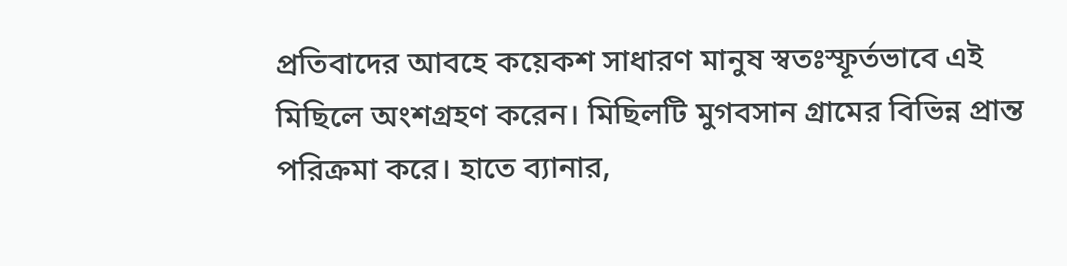প্রতিবাদের আবহে কয়েকশ সাধারণ মানুষ স্বতঃস্ফূর্তভাবে এই মিছিলে অংশগ্রহণ করেন। মিছিলটি মুগবসান গ্রামের বিভিন্ন প্রান্ত পরিক্রমা করে। হাতে ব্যানার,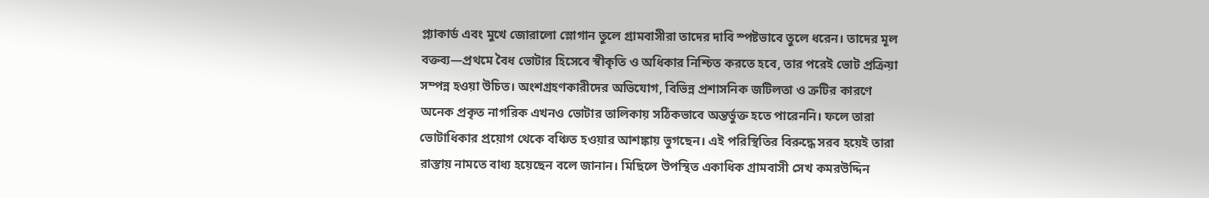প্ল্যাকার্ড এবং মুখে জোরালো স্লোগান তুলে গ্রামবাসীরা তাদের দাবি স্পষ্টভাবে তুলে ধরেন। তাদের মূল বক্তব্য—প্রথমে বৈধ ভোটার হিসেবে স্বীকৃতি ও অধিকার নিশ্চিত করতে হবে, তার পরেই ভোট প্রক্রিয়া সম্পন্ন হওয়া উচিত। অংশগ্রহণকারীদের অভিযোগ, বিভিন্ন প্রশাসনিক জটিলতা ও ত্রুটির কারণে অনেক প্রকৃত নাগরিক এখনও ভোটার তালিকায় সঠিকভাবে অন্তর্ভুক্ত হতে পারেননি। ফলে তারা ভোটাধিকার প্রয়োগ থেকে বঞ্চিত হওয়ার আশঙ্কায় ভুগছেন। এই পরিস্থিতির বিরুদ্ধে সরব হয়েই তারা রাস্তায় নামতে বাধ্য হয়েছেন বলে জানান। মিছিলে উপস্থিত একাধিক গ্রামবাসী সেখ কমরউদ্দিন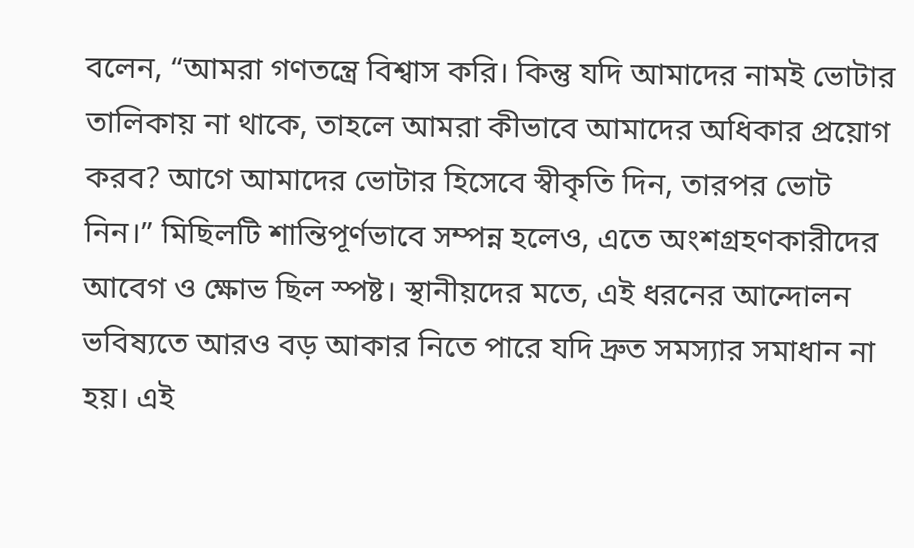বলেন, “আমরা গণতন্ত্রে বিশ্বাস করি। কিন্তু যদি আমাদের নামই ভোটার তালিকায় না থাকে, তাহলে আমরা কীভাবে আমাদের অধিকার প্রয়োগ করব? আগে আমাদের ভোটার হিসেবে স্বীকৃতি দিন, তারপর ভোট নিন।” মিছিলটি শান্তিপূর্ণভাবে সম্পন্ন হলেও, এতে অংশগ্রহণকারীদের আবেগ ও ক্ষোভ ছিল স্পষ্ট। স্থানীয়দের মতে, এই ধরনের আন্দোলন ভবিষ্যতে আরও বড় আকার নিতে পারে যদি দ্রুত সমস্যার সমাধান না হয়। এই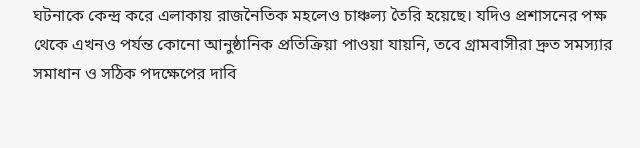ঘটনাকে কেন্দ্র করে এলাকায় রাজনৈতিক মহলেও চাঞ্চল্য তৈরি হয়েছে। যদিও প্রশাসনের পক্ষ থেকে এখনও পর্যন্ত কোনো আনুষ্ঠানিক প্রতিক্রিয়া পাওয়া যায়নি, তবে গ্রামবাসীরা দ্রুত সমস্যার সমাধান ও সঠিক পদক্ষেপের দাবি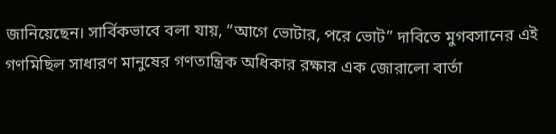জানিয়েছেন। সার্বিকভাবে বলা যায়, “আগে ভোটার, পরে ভোট” দাবিতে মুগবসানের এই গণমিছিল সাধারণ মানুষের গণতান্ত্রিক অধিকার রক্ষার এক জোরালো বার্তা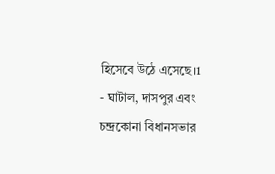হিসেবে উঠে এসেছে।1
- ঘাটাল, দাসপুর এবং চন্দ্রকোনা বিধানসভার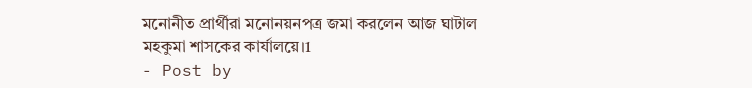মনোনীত প্রার্থীরা মনোনয়নপত্র জমা করলেন আজ ঘাটাল মহকুমা শাসকের কার্যালয়ে।1
- Post by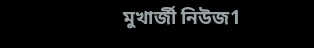মুখার্জী নিউজ1